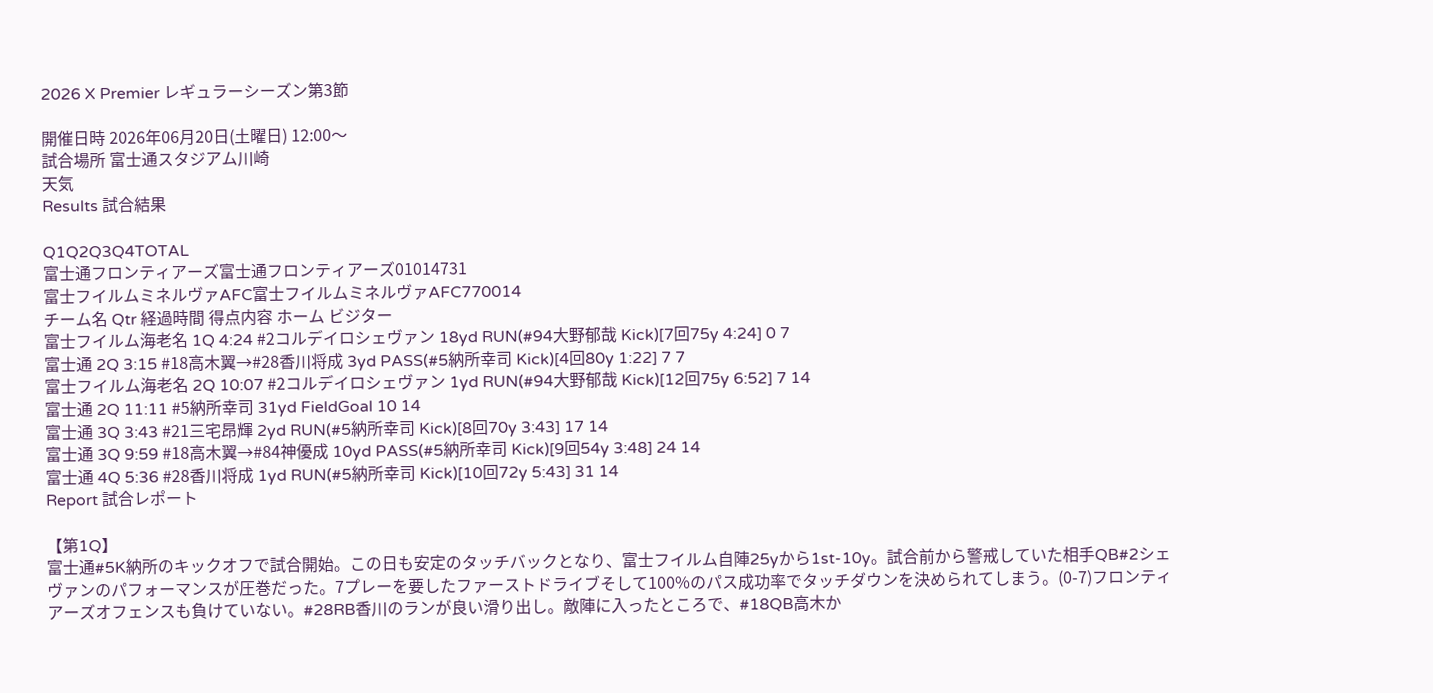2026 X Premier レギュラーシーズン第3節

開催日時 2026年06月20日(土曜日) 12:00〜
試合場所 富士通スタジアム川崎
天気
Results 試合結果

Q1Q2Q3Q4TOTAL
富士通フロンティアーズ富士通フロンティアーズ01014731
富士フイルムミネルヴァAFC富士フイルムミネルヴァAFC770014
チーム名 Qtr 経過時間 得点内容 ホーム ビジター
富士フイルム海老名 1Q 4:24 #2コルデイロシェヴァン 18yd RUN(#94大野郁哉 Kick)[7回75y 4:24] 0 7
富士通 2Q 3:15 #18高木翼→#28香川将成 3yd PASS(#5納所幸司 Kick)[4回80y 1:22] 7 7
富士フイルム海老名 2Q 10:07 #2コルデイロシェヴァン 1yd RUN(#94大野郁哉 Kick)[12回75y 6:52] 7 14
富士通 2Q 11:11 #5納所幸司 31yd FieldGoal 10 14
富士通 3Q 3:43 #21三宅昂輝 2yd RUN(#5納所幸司 Kick)[8回70y 3:43] 17 14
富士通 3Q 9:59 #18高木翼→#84神優成 10yd PASS(#5納所幸司 Kick)[9回54y 3:48] 24 14
富士通 4Q 5:36 #28香川将成 1yd RUN(#5納所幸司 Kick)[10回72y 5:43] 31 14
Report 試合レポート

【第1Q】
富士通#5K納所のキックオフで試合開始。この日も安定のタッチバックとなり、富士フイルム自陣25yから1st-10y。試合前から警戒していた相手QB#2シェヴァンのパフォーマンスが圧巻だった。7プレーを要したファーストドライブそして100%のパス成功率でタッチダウンを決められてしまう。(0-7)フロンティアーズオフェンスも負けていない。#28RB香川のランが良い滑り出し。敵陣に入ったところで、#18QB高木か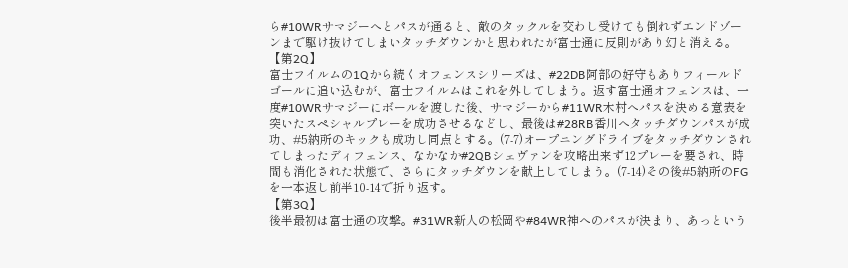ら#10WRサマジーへとパスが通ると、敵のタックルを交わし受けても倒れずエンドゾーンまで駆け抜けてしまいタッチダウンかと思われたが富士通に反則があり幻と消える。
【第2Q】
富士フイルムの1Qから続くオフェンスシリーズは、#22DB阿部の好守もありフィールドゴールに追い込むが、富士フイルムはこれを外してしまう。返す富士通オフェンスは、一度#10WRサマジーにボールを渡した後、サマジーから#11WR木村へパスを決める意表を突いたスペシャルプレーを成功させるなどし、最後は#28RB香川へタッチダウンパスが成功、#5納所のキックも成功し同点とする。(7-7)オープニングドライブをタッチダウンされてしまったディフェンス、なかなか#2QBシェヴァンを攻略出来ず12プレーを要され、時間も消化された状態で、さらにタッチダウンを献上してしまう。(7-14)その後#5納所のFGを一本返し前半10-14で折り返す。
【第3Q】
後半最初は富士通の攻撃。#31WR新人の松岡や#84WR神へのパスが決まり、あっという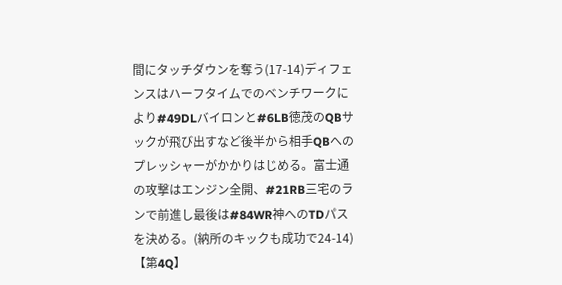間にタッチダウンを奪う(17-14)ディフェンスはハーフタイムでのベンチワークにより#49DLバイロンと#6LB徳茂のQBサックが飛び出すなど後半から相手QBへのプレッシャーがかかりはじめる。富士通の攻撃はエンジン全開、#21RB三宅のランで前進し最後は#84WR神へのTDパスを決める。(納所のキックも成功で24-14)
【第4Q】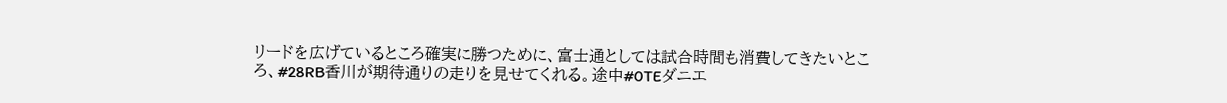リードを広げているところ確実に勝つために、富士通としては試合時間も消費してきたいところ、#28RB香川が期待通りの走りを見せてくれる。途中#0TEダニエ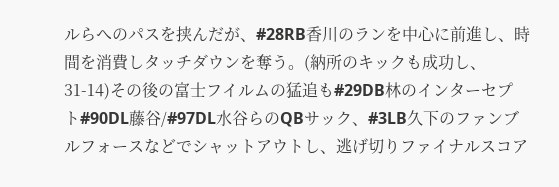ルらへのパスを挟んだが、#28RB香川のランを中心に前進し、時間を消費しタッチダウンを奪う。(納所のキックも成功し、31-14)その後の富士フイルムの猛追も#29DB林のインターセプト#90DL藤谷/#97DL水谷らのQBサック、#3LB久下のファンブルフォースなどでシャットアウトし、逃げ切りファイナルスコア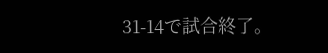31-14で試合終了。